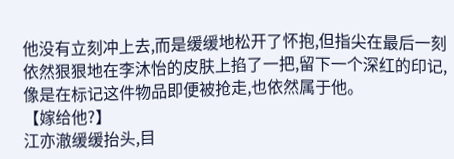他没有立刻冲上去,而是缓缓地松开了怀抱,但指尖在最后一刻依然狠狠地在李沐怡的皮肤上掐了一把,留下一个深红的印记,像是在标记这件物品即便被抢走,也依然属于他。
【嫁给他?】
江亦澈缓缓抬头,目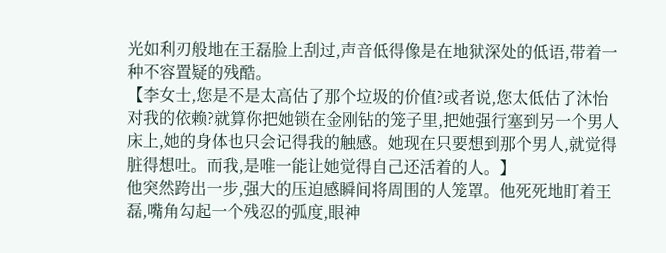光如利刃般地在王磊脸上刮过,声音低得像是在地狱深处的低语,带着一种不容置疑的残酷。
【李女士,您是不是太高估了那个垃圾的价值?或者说,您太低估了沐怡对我的依赖?就算你把她锁在金刚钻的笼子里,把她强行塞到另一个男人床上,她的身体也只会记得我的触感。她现在只要想到那个男人,就觉得脏得想吐。而我,是唯一能让她觉得自己还活着的人。】
他突然跨出一步,强大的压迫感瞬间将周围的人笼罩。他死死地盯着王磊,嘴角勾起一个残忍的弧度,眼神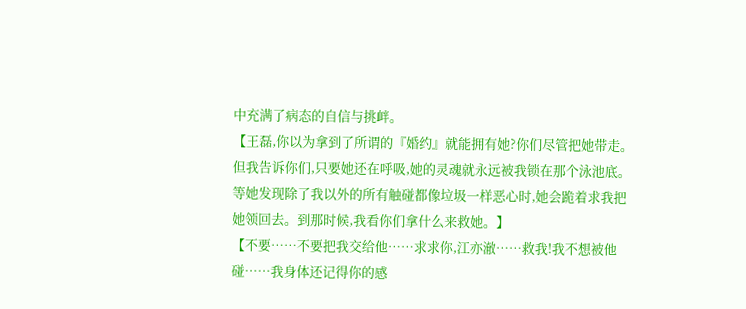中充满了病态的自信与挑衅。
【王磊,你以为拿到了所谓的『婚约』就能拥有她?你们尽管把她带走。但我告诉你们,只要她还在呼吸,她的灵魂就永远被我锁在那个泳池底。等她发现除了我以外的所有触碰都像垃圾一样恶心时,她会跪着求我把她领回去。到那时候,我看你们拿什么来救她。】
【不要……不要把我交给他……求求你,江亦澈……救我!我不想被他碰……我身体还记得你的感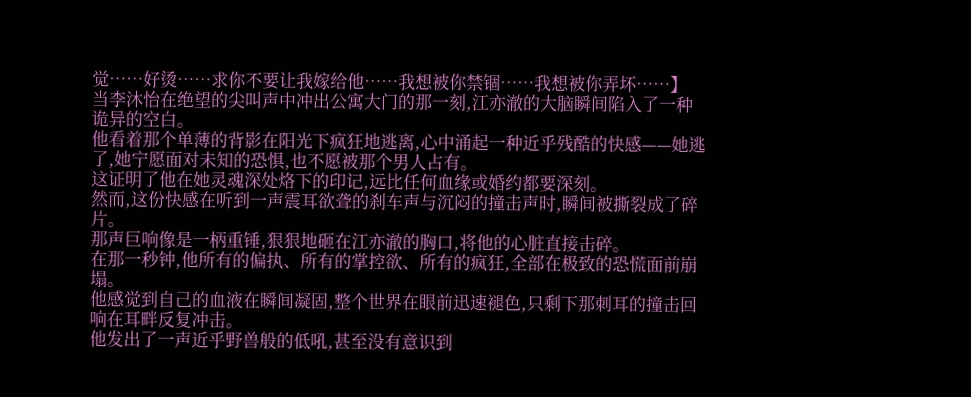觉……好烫……求你不要让我嫁给他……我想被你禁锢……我想被你弄坏……】
当李沐怡在绝望的尖叫声中冲出公寓大门的那一刻,江亦澈的大脑瞬间陷入了一种诡异的空白。
他看着那个单薄的背影在阳光下疯狂地逃离,心中涌起一种近乎残酷的快感——她逃了,她宁愿面对未知的恐惧,也不愿被那个男人占有。
这证明了他在她灵魂深处烙下的印记,远比任何血缘或婚约都要深刻。
然而,这份快感在听到一声震耳欲聋的刹车声与沉闷的撞击声时,瞬间被撕裂成了碎片。
那声巨响像是一柄重锤,狠狠地砸在江亦澈的胸口,将他的心脏直接击碎。
在那一秒钟,他所有的偏执、所有的掌控欲、所有的疯狂,全部在极致的恐慌面前崩塌。
他感觉到自己的血液在瞬间凝固,整个世界在眼前迅速褪色,只剩下那刺耳的撞击回响在耳畔反复冲击。
他发出了一声近乎野兽般的低吼,甚至没有意识到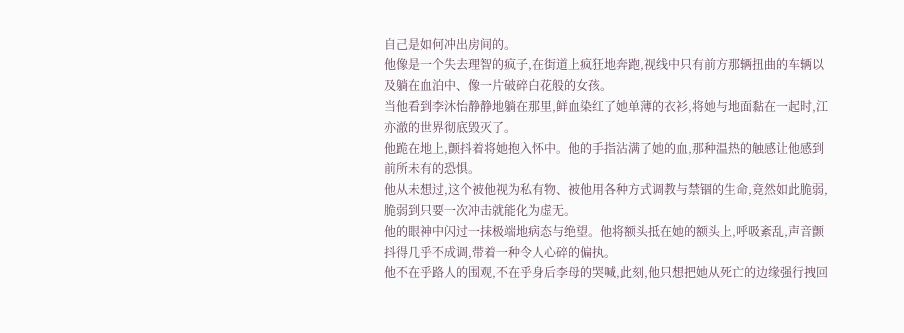自己是如何冲出房间的。
他像是一个失去理智的疯子,在街道上疯狂地奔跑,视线中只有前方那辆扭曲的车辆以及躺在血泊中、像一片破碎白花般的女孩。
当他看到李沐怡静静地躺在那里,鲜血染红了她单薄的衣衫,将她与地面黏在一起时,江亦澈的世界彻底毁灭了。
他跪在地上,颤抖着将她抱入怀中。他的手指沾满了她的血,那种温热的触感让他感到前所未有的恐惧。
他从未想过,这个被他视为私有物、被他用各种方式调教与禁锢的生命,竟然如此脆弱,脆弱到只要一次冲击就能化为虚无。
他的眼神中闪过一抹极端地病态与绝望。他将额头抵在她的额头上,呼吸紊乱,声音颤抖得几乎不成调,带着一种令人心碎的偏执。
他不在乎路人的围观,不在乎身后李母的哭喊,此刻,他只想把她从死亡的边缘强行拽回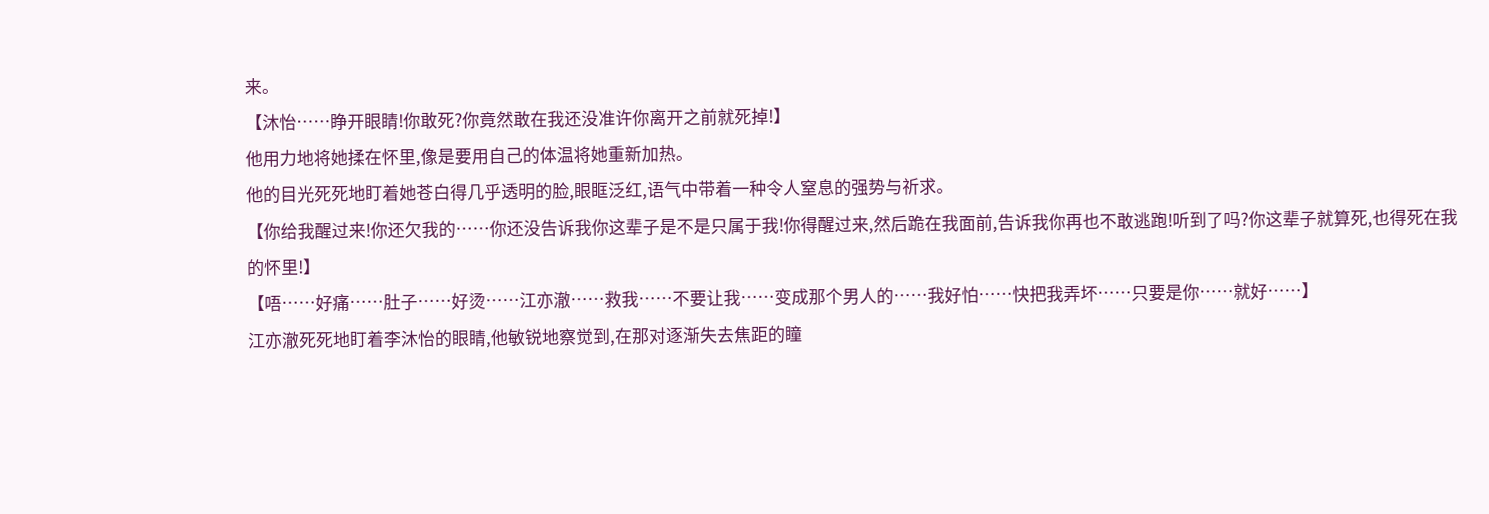来。
【沐怡……睁开眼睛!你敢死?你竟然敢在我还没准许你离开之前就死掉!】
他用力地将她揉在怀里,像是要用自己的体温将她重新加热。
他的目光死死地盯着她苍白得几乎透明的脸,眼眶泛红,语气中带着一种令人窒息的强势与祈求。
【你给我醒过来!你还欠我的……你还没告诉我你这辈子是不是只属于我!你得醒过来,然后跪在我面前,告诉我你再也不敢逃跑!听到了吗?你这辈子就算死,也得死在我的怀里!】
【唔……好痛……肚子……好烫……江亦澈……救我……不要让我……变成那个男人的……我好怕……快把我弄坏……只要是你……就好……】
江亦澈死死地盯着李沐怡的眼睛,他敏锐地察觉到,在那对逐渐失去焦距的瞳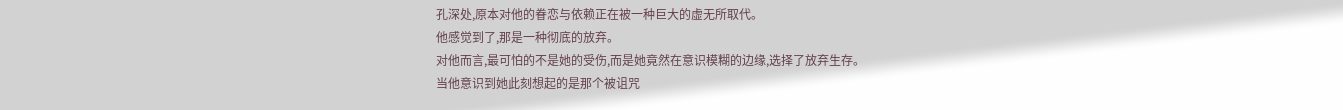孔深处,原本对他的眷恋与依赖正在被一种巨大的虚无所取代。
他感觉到了,那是一种彻底的放弃。
对他而言,最可怕的不是她的受伤,而是她竟然在意识模糊的边缘,选择了放弃生存。
当他意识到她此刻想起的是那个被诅咒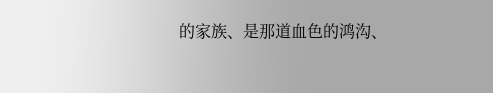的家族、是那道血色的鸿沟、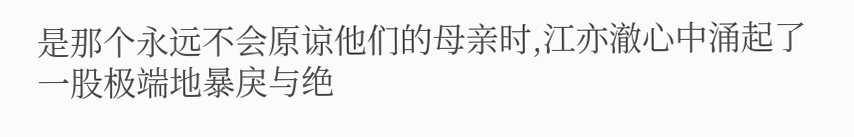是那个永远不会原谅他们的母亲时,江亦澈心中涌起了一股极端地暴戾与绝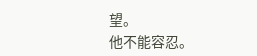望。
他不能容忍。